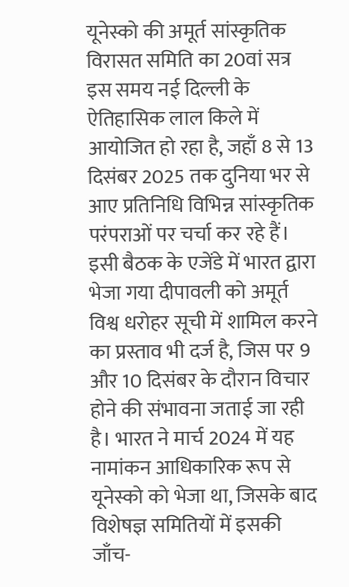यूनेस्को की अमूर्त सांस्कृतिक विरासत समिति का 20वां सत्र इस समय नई दिल्ली के ऐतिहासिक लाल किले में आयोजित हो रहा है, जहाँ 8 से 13 दिसंबर 2025 तक दुनिया भर से आए प्रतिनिधि विभिन्न सांस्कृतिक परंपराओं पर चर्चा कर रहे हैं। इसी बैठक के एजेंडे में भारत द्वारा भेजा गया दीपावली को अमूर्त विश्व धरोहर सूची में शामिल करने का प्रस्ताव भी दर्ज है, जिस पर 9 और 10 दिसंबर के दौरान विचार होने की संभावना जताई जा रही है। भारत ने मार्च 2024 में यह नामांकन आधिकारिक रूप से यूनेस्को को भेजा था, जिसके बाद विशेषज्ञ समितियों में इसकी जाँच-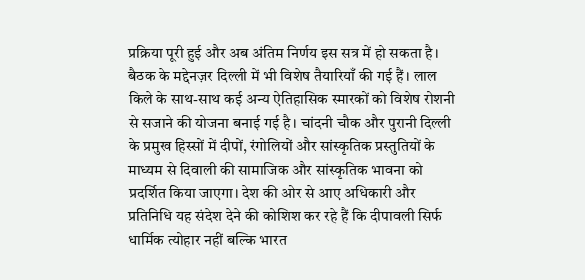प्रक्रिया पूरी हुई और अब अंतिम निर्णय इस सत्र में हो सकता है।
बैठक के मद्देनज़र दिल्ली में भी विशेष तैयारियाँ की गई हैं। लाल किले के साथ-साथ कई अन्य ऐतिहासिक स्मारकों को विशेष रोशनी से सजाने की योजना बनाई गई है। चांदनी चौक और पुरानी दिल्ली के प्रमुख हिस्सों में दीपों, रंगोलियों और सांस्कृतिक प्रस्तुतियों के माध्यम से दिवाली की सामाजिक और सांस्कृतिक भावना को प्रदर्शित किया जाएगा। देश की ओर से आए अधिकारी और प्रतिनिधि यह संदेश देने की कोशिश कर रहे हैं कि दीपावली सिर्फ धार्मिक त्योहार नहीं बल्कि भारत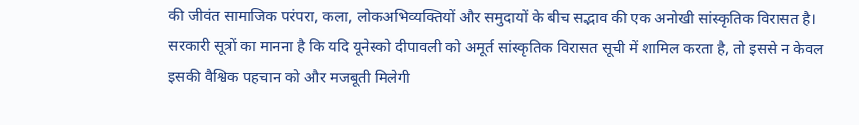की जीवंत सामाजिक परंपरा, कला, लोकअभिव्यक्तियों और समुदायों के बीच सद्भाव की एक अनोखी सांस्कृतिक विरासत है।
सरकारी सूत्रों का मानना है कि यदि यूनेस्को दीपावली को अमूर्त सांस्कृतिक विरासत सूची में शामिल करता है, तो इससे न केवल इसकी वैश्विक पहचान को और मजबूती मिलेगी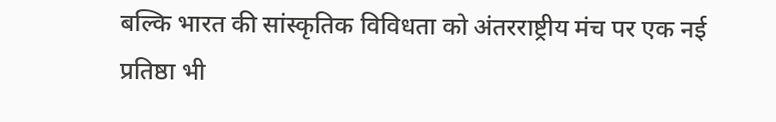बल्कि भारत की सांस्कृतिक विविधता को अंतरराष्ट्रीय मंच पर एक नई प्रतिष्ठा भी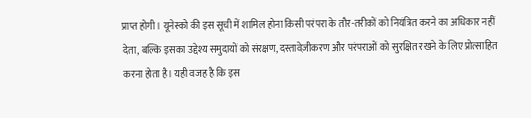प्राप्त होगी। यूनेस्को की इस सूची में शामिल होना किसी परंपरा के तौर-तरीकों को नियंत्रित करने का अधिकार नहीं देता, बल्कि इसका उद्देश्य समुदायों को संरक्षण, दस्तावेज़ीकरण और परंपराओं को सुरक्षित रखने के लिए प्रोत्साहित करना होता है। यही वजह है कि इस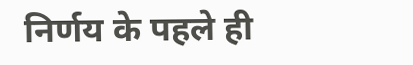निर्णय के पहले ही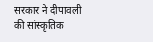सरकार ने दीपावली की सांस्कृतिक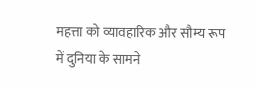महत्ता को व्यावहारिक और सौम्य रूप में दुनिया के सामने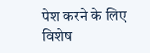पेश करने के लिए विशेष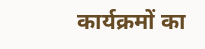कार्यक्रमों का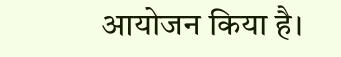आयोजन किया है।